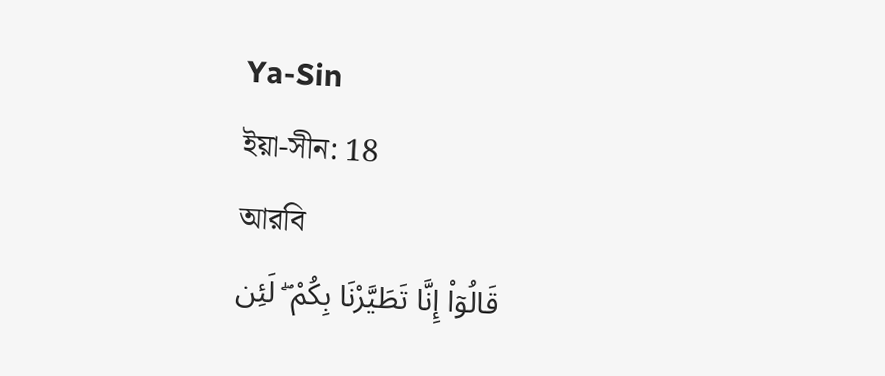Ya-Sin
ইয়া-সীন: 18
আরবি
قَالُوٓا۟ إِنَّا تَطَيَّرْنَا بِكُمْ ۖ لَئِن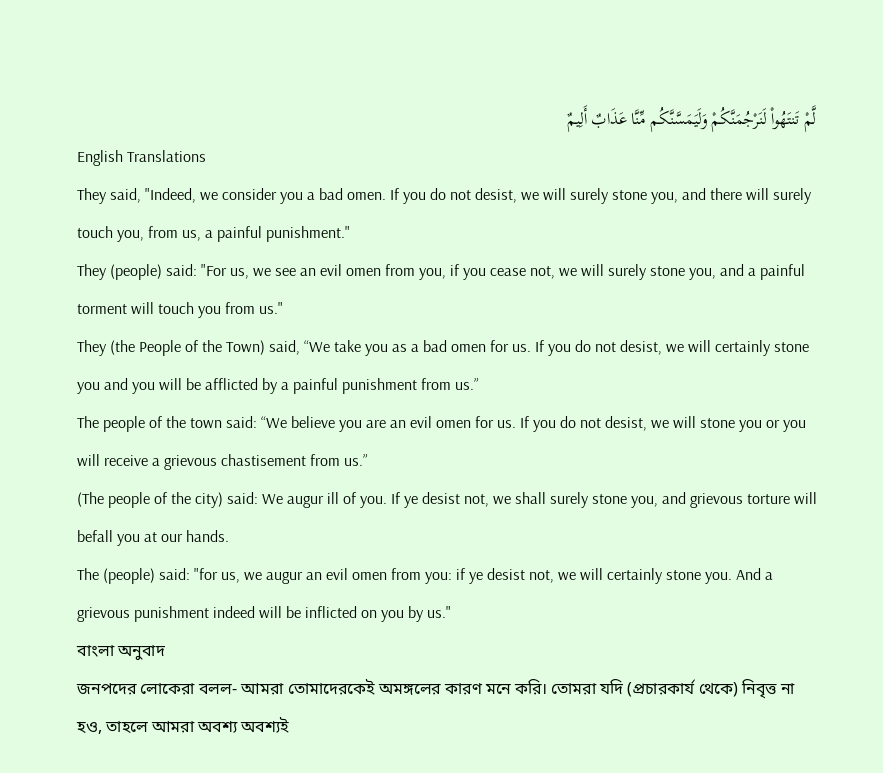لَّمْ تَنتَهُوا۟ لَنَرْجُمَنَّكُمْ وَلَيَمَسَّنَّكُم مِّنَّا عَذَابٌ أَلِيمٌ
English Translations
They said, "Indeed, we consider you a bad omen. If you do not desist, we will surely stone you, and there will surely touch you, from us, a painful punishment."
They (people) said: "For us, we see an evil omen from you, if you cease not, we will surely stone you, and a painful torment will touch you from us."
They (the People of the Town) said, “We take you as a bad omen for us. If you do not desist, we will certainly stone you and you will be afflicted by a painful punishment from us.”
The people of the town said: “We believe you are an evil omen for us. If you do not desist, we will stone you or you will receive a grievous chastisement from us.”
(The people of the city) said: We augur ill of you. If ye desist not, we shall surely stone you, and grievous torture will befall you at our hands.
The (people) said: "for us, we augur an evil omen from you: if ye desist not, we will certainly stone you. And a grievous punishment indeed will be inflicted on you by us."
বাংলা অনুবাদ
জনপদের লোকেরা বলল- আমরা তোমাদেরকেই অমঙ্গলের কারণ মনে করি। তোমরা যদি (প্রচারকার্য থেকে) নিবৃত্ত না হও, তাহলে আমরা অবশ্য অবশ্যই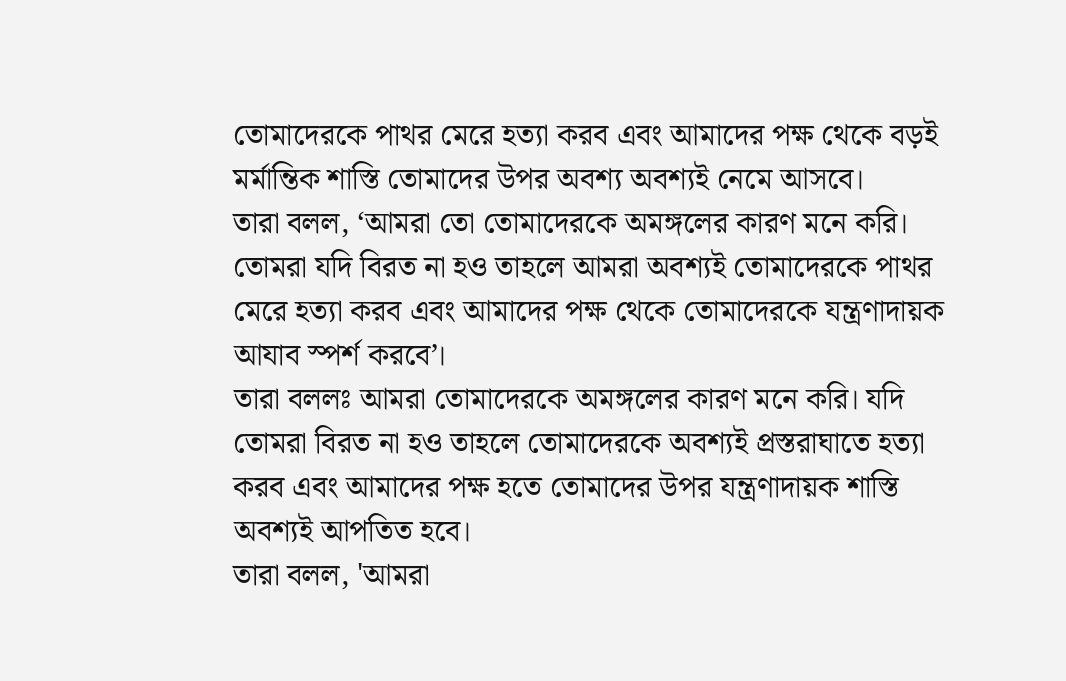তোমাদেরকে পাথর মেরে হত্যা করব এবং আমাদের পক্ষ থেকে বড়ই মর্মান্তিক শাস্তি তোমাদের উপর অবশ্য অবশ্যই নেমে আসবে।
তারা বলল, ‘আমরা তো তোমাদেরকে অমঙ্গলের কারণ মনে করি। তোমরা যদি বিরত না হও তাহলে আমরা অবশ্যই তোমাদেরকে পাথর মেরে হত্যা করব এবং আমাদের পক্ষ থেকে তোমাদেরকে যন্ত্রণাদায়ক আযাব স্পর্শ করবে’।
তারা বললঃ আমরা তোমাদেরকে অমঙ্গলের কারণ মনে করি। যদি তোমরা বিরত না হও তাহলে তোমাদেরকে অবশ্যই প্রস্তরাঘাতে হত্যা করব এবং আমাদের পক্ষ হতে তোমাদের উপর যন্ত্রণাদায়ক শাস্তি অবশ্যই আপতিত হবে।
তারা বলল, 'আমরা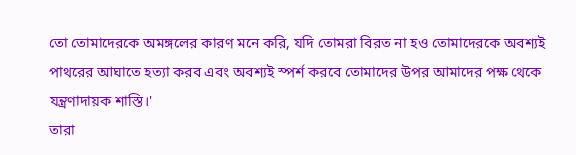তো তোমাদেরকে অমঙ্গলের কারণ মনে করি, যদি তোমরা বিরত না হও তোমাদেরকে অবশ্যই পাথরের আঘাতে হত্যা করব এবং অবশ্যই স্পর্শ করবে তোমাদের উপর আমাদের পক্ষ থেকে যন্ত্রণাদায়ক শাস্তি।'
তারা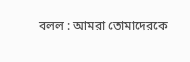বলল : আমরা তোমাদেরকে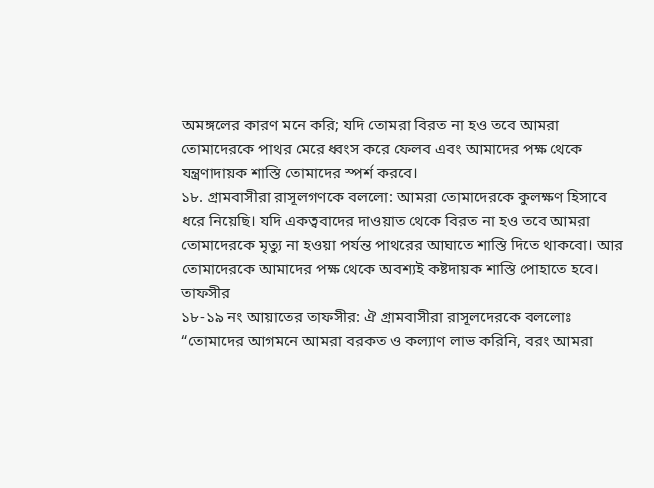অমঙ্গলের কারণ মনে করি; যদি তোমরা বিরত না হও তবে আমরা তোমাদেরকে পাথর মেরে ধ্বংস করে ফেলব এবং আমাদের পক্ষ থেকে যন্ত্রণাদায়ক শাস্তি তোমাদের স্পর্শ করবে।
১৮. গ্রামবাসীরা রাসূলগণকে বললো: আমরা তোমাদেরকে কুলক্ষণ হিসাবে ধরে নিয়েছি। যদি একত্ববাদের দাওয়াত থেকে বিরত না হও তবে আমরা তোমাদেরকে মৃত্যু না হওয়া পর্যন্ত পাথরের আঘাতে শাস্তি দিতে থাকবো। আর তোমাদেরকে আমাদের পক্ষ থেকে অবশ্যই কষ্টদায়ক শাস্তি পোহাতে হবে।
তাফসীর
১৮-১৯ নং আয়াতের তাফসীর: ঐ গ্রামবাসীরা রাসূলদেরকে বললোঃ “তোমাদের আগমনে আমরা বরকত ও কল্যাণ লাভ করিনি, বরং আমরা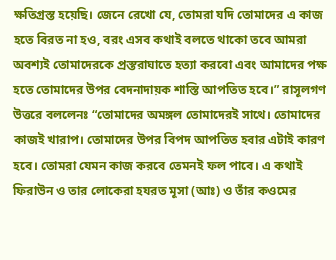ক্ষতিগ্রস্ত হয়েছি। জেনে রেখো যে, তোমরা যদি তোমাদের এ কাজ হতে বিরত না হও, বরং এসব কথাই বলতে থাকো তবে আমরা অবশ্যই তোমাদেরকে প্রস্তরাঘাতে হত্যা করবো এবং আমাদের পক্ষ হতে তোমাদের উপর বেদনাদায়ক শাস্তি আপতিত হবে।” রাসূলগণ উত্তরে বললেনঃ “তোমাদের অমঙ্গল তোমাদেরই সাথে। তোমাদের কাজই খারাপ। তোমাদের উপর বিপদ আপতিত হবার এটাই কারণ হবে। তোমরা যেমন কাজ করবে তেমনই ফল পাবে। এ কথাই ফিরাউন ও তার লোকেরা হযরত মূসা (আঃ) ও তাঁর কওমের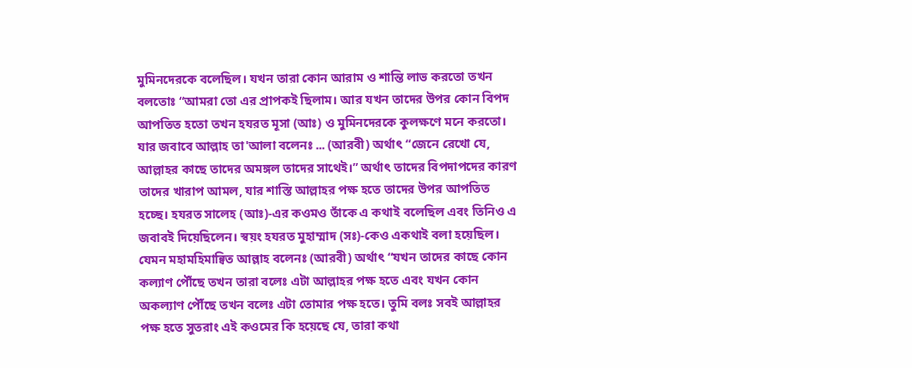মুমিনদেরকে বলেছিল। যখন তারা কোন আরাম ও শান্তি লাভ করতো তখন বলতোঃ “আমরা তো এর প্রাপকই ছিলাম। আর যখন তাদের উপর কোন বিপদ আপতিত হতো তখন হযরত মূসা (আঃ) ও মুমিনদেরকে কুলক্ষণে মনে করতো। যার জবাবে আল্লাহ তা'আলা বলেনঃ ... (আরবী) অর্থাৎ “জেনে রেখো যে, আল্লাহর কাছে তাদের অমঙ্গল তাদের সাথেই।” অর্থাৎ তাদের বিপদাপদের কারণ তাদের খারাপ আমল, যার শাস্তি আল্লাহর পক্ষ হতে তাদের উপর আপতিত হচ্ছে। হযরত সালেহ (আঃ)-এর কওমও তাঁকে এ কথাই বলেছিল এবং তিনিও এ জবাবই দিয়েছিলেন। স্বয়ং হযরত মুহাম্মাদ (সঃ)-কেও একথাই বলা হয়েছিল। যেমন মহামহিমান্বিত আল্লাহ বলেনঃ (আরবী) অর্থাৎ “যখন তাদের কাছে কোন কল্যাণ পৌঁছে তখন তারা বলেঃ এটা আল্লাহর পক্ষ হতে এবং যখন কোন অকল্যাণ পৌঁছে তখন বলেঃ এটা তোমার পক্ষ হতে। তুমি বলঃ সবই আল্লাহর পক্ষ হতে সুতরাং এই কওমের কি হয়েছে যে, তারা কথা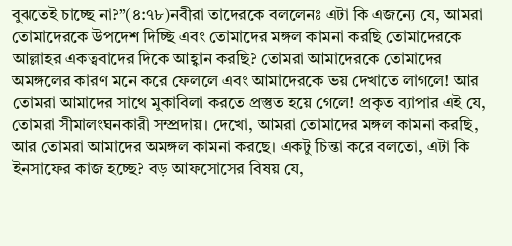বুঝতেই চাচ্ছে না?”(৪:৭৮)নবীরা তাদেরকে বললেনঃ এটা কি এজন্যে যে, আমরা তোমাদেরকে উপদেশ দিচ্ছি এবং তোমাদের মঙ্গল কামনা করছি তোমাদেরকে আল্লাহর একত্ববাদের দিকে আহ্বান করছি? তোমরা আমাদেরকে তোমাদের অমঙ্গলের কারণ মনে করে ফেললে এবং আমাদেরকে ভয় দেখাতে লাগলে! আর তোমরা আমাদের সাথে মুকাবিলা করতে প্রস্তুত হয়ে গেলে! প্রকৃত ব্যাপার এই যে, তোমরা সীমালংঘনকারী সম্প্রদায়। দেখো, আমরা তোমাদের মঙ্গল কামনা করছি, আর তোমরা আমাদের অমঙ্গল কামনা করছে। একটু চিন্তা করে বলতো, এটা কি ইনসাফের কাজ হচ্ছে? বড় আফসোসের বিষয় যে,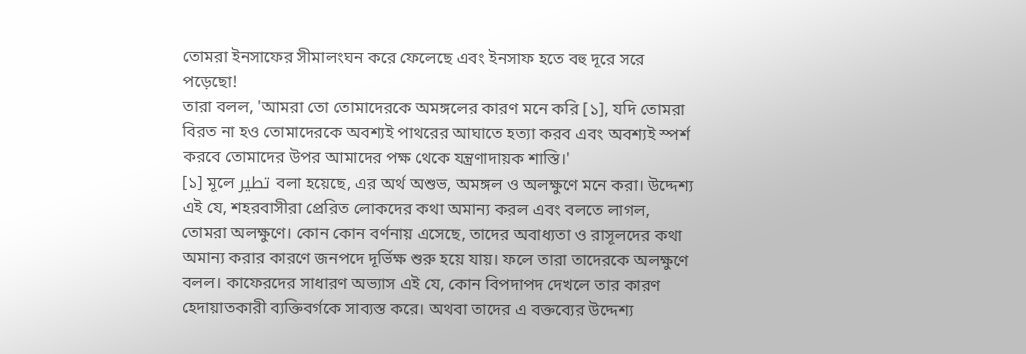তোমরা ইনসাফের সীমালংঘন করে ফেলেছে এবং ইনসাফ হতে বহু দূরে সরে পড়েছো!
তারা বলল, 'আমরা তো তোমাদেরকে অমঙ্গলের কারণ মনে করি [১], যদি তোমরা বিরত না হও তোমাদেরকে অবশ্যই পাথরের আঘাতে হত্যা করব এবং অবশ্যই স্পর্শ করবে তোমাদের উপর আমাদের পক্ষ থেকে যন্ত্রণাদায়ক শাস্তি।'
[১] মূলে تطير বলা হয়েছে, এর অর্থ অশুভ, অমঙ্গল ও অলক্ষুণে মনে করা। উদ্দেশ্য এই যে, শহরবাসীরা প্রেরিত লোকদের কথা অমান্য করল এবং বলতে লাগল, তোমরা অলক্ষুণে। কোন কোন বর্ণনায় এসেছে, তাদের অবাধ্যতা ও রাসূলদের কথা অমান্য করার কারণে জনপদে দূর্ভিক্ষ শুরু হয়ে যায়। ফলে তারা তাদেরকে অলক্ষুণে বলল। কাফেরদের সাধারণ অভ্যাস এই যে, কোন বিপদাপদ দেখলে তার কারণ হেদায়াতকারী ব্যক্তিবর্গকে সাব্যস্ত করে। অথবা তাদের এ বক্তব্যের উদ্দেশ্য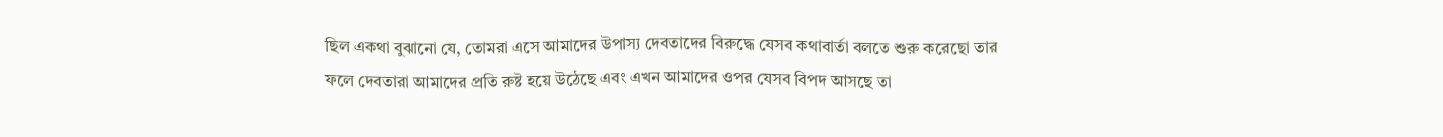ছিল একথা বুঝানো যে, তোমরা এসে আমাদের উপাস্য দেবতাদের বিরুদ্ধে যেসব কথাবার্তা বলতে শুরু করেছো তার ফলে দেবতারা আমাদের প্রতি রুষ্ট হয়ে উঠেছে এবং এখন আমাদের ওপর যেসব বিপদ আসছে তা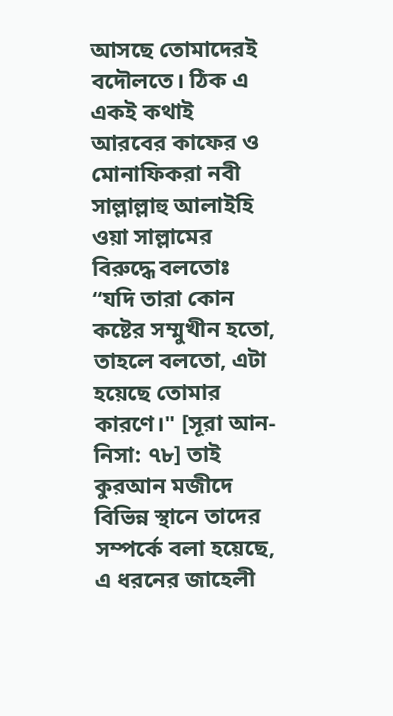আসছে তোমাদেরই বদৌলতে। ঠিক এ একই কথাই আরবের কাফের ও মোনাফিকরা নবী সাল্লাল্লাহু আলাইহি ওয়া সাল্লামের বিরুদ্ধে বলতোঃ “যদি তারা কোন কষ্টের সম্মুখীন হতো, তাহলে বলতো, এটা হয়েছে তোমার কারণে।" [সূরা আন-নিসা: ৭৮] তাই কুরআন মজীদে বিভিন্ন স্থানে তাদের সম্পর্কে বলা হয়েছে, এ ধরনের জাহেলী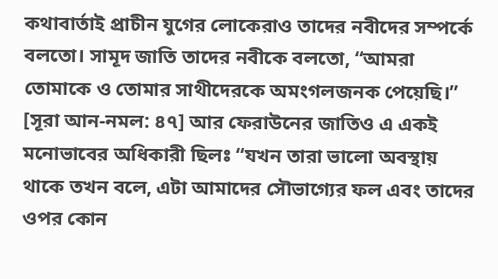কথাবার্তাই প্রাচীন যুগের লোকেরাও তাদের নবীদের সম্পর্কে বলতো। সামূদ জাতি তাদের নবীকে বলতো, “আমরা তোমাকে ও তোমার সাথীদেরকে অমংগলজনক পেয়েছি।” [সূরা আন-নমল: ৪৭] আর ফেরাউনের জাতিও এ একই মনোভাবের অধিকারী ছিলঃ “যখন তারা ভালো অবস্থায় থাকে তখন বলে, এটা আমাদের সৌভাগ্যের ফল এবং তাদের ওপর কোন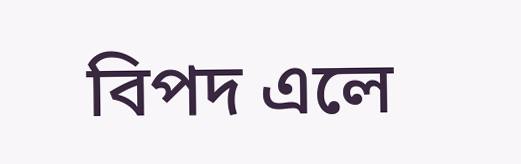বিপদ এলে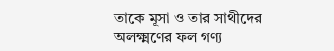তাকে মূসা ও তার সাথীদের অলক্ষ্মণের ফল গণ্য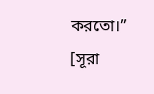করতো।” [সূরা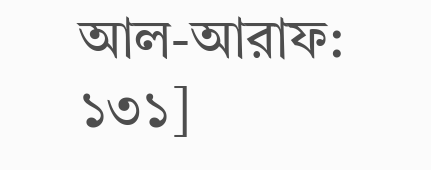আল-আরাফ: ১৩১]